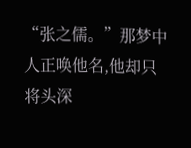“张之儒。”那梦中人正唤他名,他却只将头深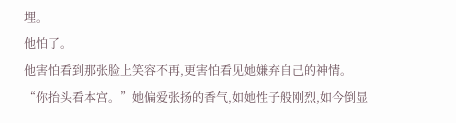埋。
他怕了。
他害怕看到那张脸上笑容不再,更害怕看见她嫌弃自己的神情。
“你抬头看本宫。”她偏爱张扬的香气,如她性子般刚烈,如今倒显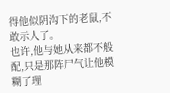得他似阴沟下的老鼠,不敢示人了。
也许,他与她从来都不般配,只是那阵尸气让他模糊了理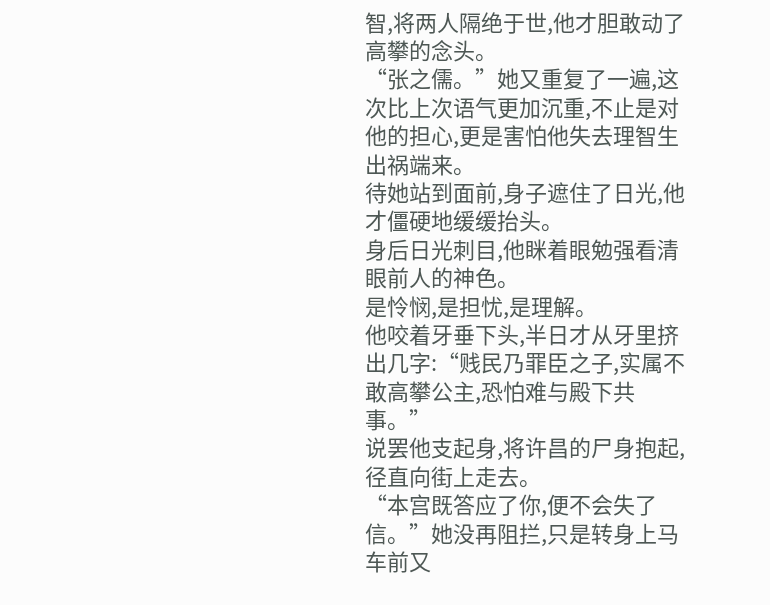智,将两人隔绝于世,他才胆敢动了高攀的念头。
“张之儒。”她又重复了一遍,这次比上次语气更加沉重,不止是对他的担心,更是害怕他失去理智生出祸端来。
待她站到面前,身子遮住了日光,他才僵硬地缓缓抬头。
身后日光刺目,他眯着眼勉强看清眼前人的神色。
是怜悯,是担忧,是理解。
他咬着牙垂下头,半日才从牙里挤出几字:“贱民乃罪臣之子,实属不敢高攀公主,恐怕难与殿下共事。”
说罢他支起身,将许昌的尸身抱起,径直向街上走去。
“本宫既答应了你,便不会失了信。”她没再阻拦,只是转身上马车前又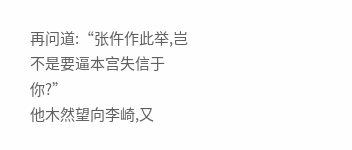再问道:“张仵作此举,岂不是要逼本宫失信于你?”
他木然望向李崎,又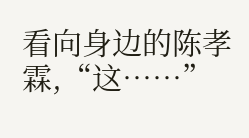看向身边的陈孝霖,“这……”